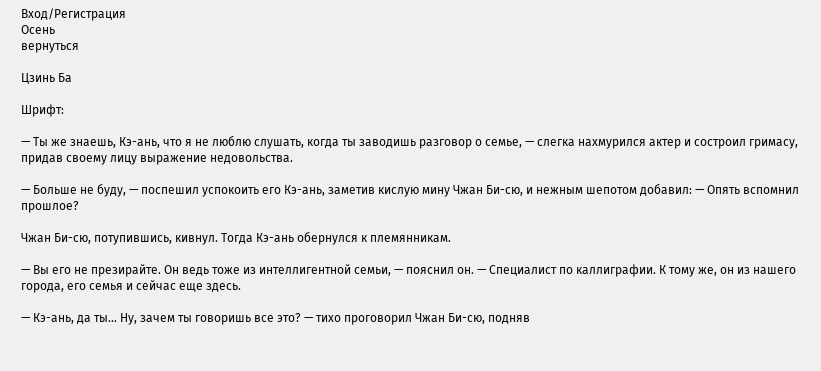Вход/Регистрация
Осень
вернуться

Цзинь Ба

Шрифт:

— Ты же знаешь, Кэ-ань, что я не люблю слушать, когда ты заводишь разговор о семье, — слегка нахмурился актер и состроил гримасу, придав своему лицу выражение недовольства.

— Больше не буду, — поспешил успокоить его Кэ-ань, заметив кислую мину Чжан Би-сю, и нежным шепотом добавил: — Опять вспомнил прошлое?

Чжан Би-сю, потупившись, кивнул. Тогда Кэ-ань обернулся к племянникам.

— Вы его не презирайте. Он ведь тоже из интеллигентной семьи, — пояснил он. — Специалист по каллиграфии. К тому же, он из нашего города, его семья и сейчас еще здесь.

— Кэ-ань, да ты… Ну, зачем ты говоришь все это? — тихо проговорил Чжан Би-сю, подняв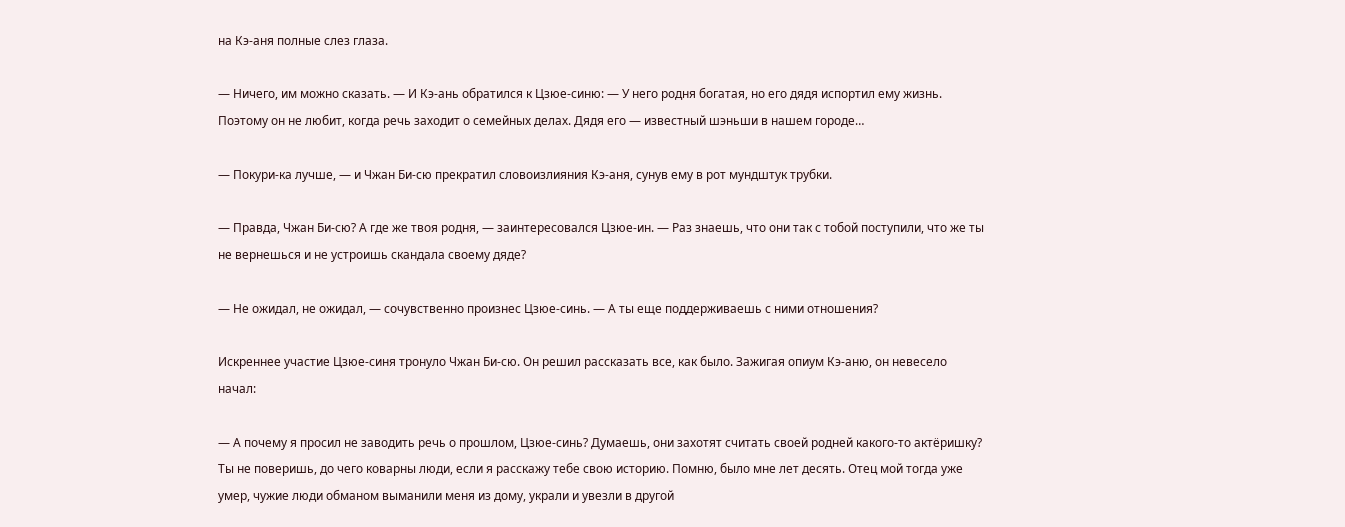на Кэ-аня полные слез глаза.

— Ничего, им можно сказать. — И Кэ-ань обратился к Цзюе-синю: — У него родня богатая, но его дядя испортил ему жизнь. Поэтому он не любит, когда речь заходит о семейных делах. Дядя его — известный шэньши в нашем городе…

— Покури-ка лучше, — и Чжан Би-сю прекратил словоизлияния Кэ-аня, сунув ему в рот мундштук трубки.

— Правда, Чжан Би-сю? А где же твоя родня, — заинтересовался Цзюе-ин. — Раз знаешь, что они так с тобой поступили, что же ты не вернешься и не устроишь скандала своему дяде?

— Не ожидал, не ожидал, — сочувственно произнес Цзюе-синь. — А ты еще поддерживаешь с ними отношения?

Искреннее участие Цзюе-синя тронуло Чжан Би-сю. Он решил рассказать все, как было. Зажигая опиум Кэ-аню, он невесело начал:

— А почему я просил не заводить речь о прошлом, Цзюе-синь? Думаешь, они захотят считать своей родней какого-то актёришку? Ты не поверишь, до чего коварны люди, если я расскажу тебе свою историю. Помню, было мне лет десять. Отец мой тогда уже умер, чужие люди обманом выманили меня из дому, украли и увезли в другой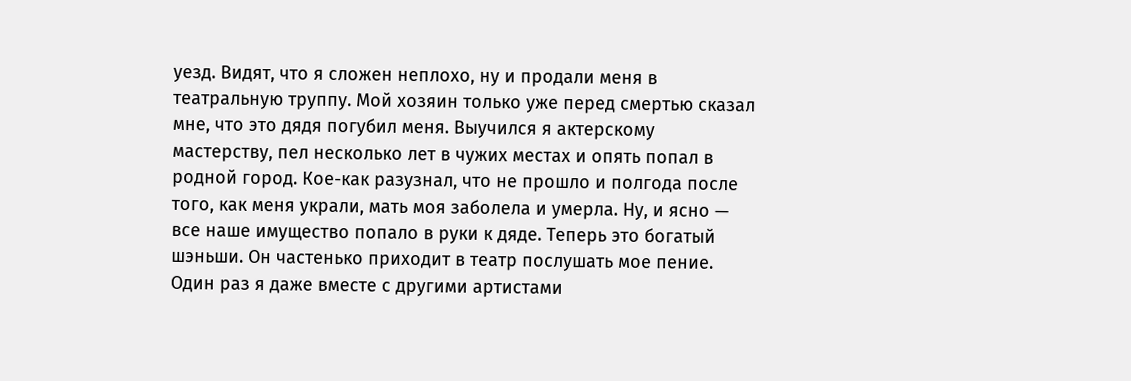уезд. Видят, что я сложен неплохо, ну и продали меня в театральную труппу. Мой хозяин только уже перед смертью сказал мне, что это дядя погубил меня. Выучился я актерскому мастерству, пел несколько лет в чужих местах и опять попал в родной город. Кое-как разузнал, что не прошло и полгода после того, как меня украли, мать моя заболела и умерла. Ну, и ясно — все наше имущество попало в руки к дяде. Теперь это богатый шэньши. Он частенько приходит в театр послушать мое пение. Один раз я даже вместе с другими артистами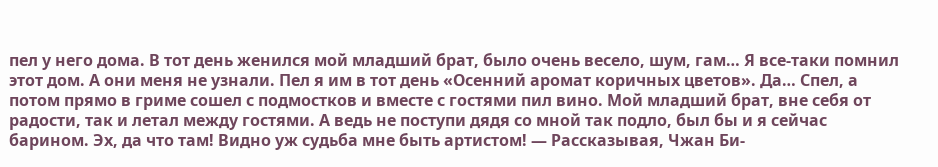пел у него дома. В тот день женился мой младший брат, было очень весело, шум, гам… Я все-таки помнил этот дом. А они меня не узнали. Пел я им в тот день «Осенний аромат коричных цветов». Да… Спел, а потом прямо в гриме сошел с подмостков и вместе с гостями пил вино. Мой младший брат, вне себя от радости, так и летал между гостями. А ведь не поступи дядя со мной так подло, был бы и я сейчас барином. Эх, да что там! Видно уж судьба мне быть артистом! — Рассказывая, Чжан Би-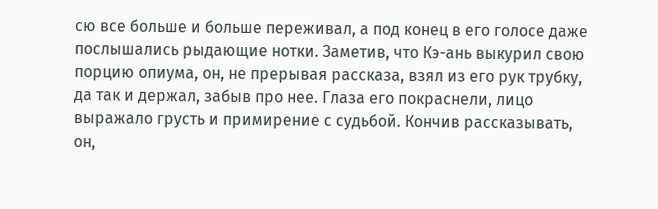сю все больше и больше переживал, а под конец в его голосе даже послышались рыдающие нотки. Заметив, что Кэ-ань выкурил свою порцию опиума, он, не прерывая рассказа, взял из его рук трубку, да так и держал, забыв про нее. Глаза его покраснели, лицо выражало грусть и примирение с судьбой. Кончив рассказывать, он,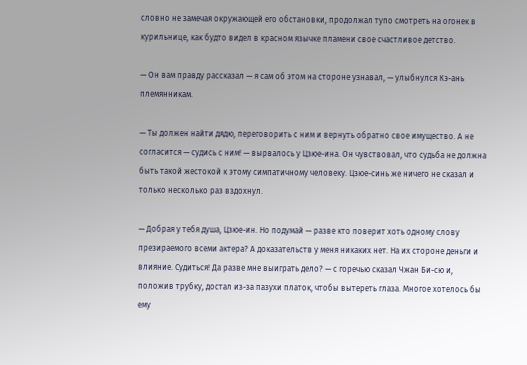словно не замечая окружающей его обстановки, продолжал тупо смотреть на огонек в курильнице, как будто видел в красном язычке пламени свое счастливое детство.

— Он вам правду рассказал — я сам об этом на стороне узнавал, — улыбнулся Кэ-ань племянникам.

— Ты должен найти дядю, переговорить с ним и вернуть обратно свое имущество. А не согласится — судись с ним! — вырвалось у Цзюе-ина. Он чувствовал, что судьба не должна быть такой жестокой к этому симпатичному человеку. Цзюе-синь же ничего не сказал и только несколько раз вздохнул.

— Добрая у тебя душа, Цзюе-ин. Но подумай — разве кто поверит хоть одному слову презираемого всеми актера? А доказательств у меня никаких нет. На их стороне деньги и влияние. Судиться! Да разве мне выиграть дело? — с горечью сказал Чжан Би-сю и, положив трубку, достал из-за пазухи платок, чтобы вытереть глаза. Многое хотелось бы ему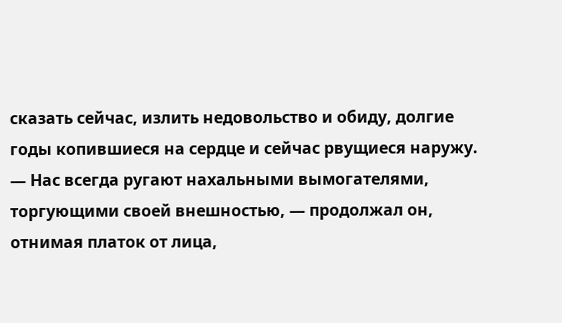сказать сейчас, излить недовольство и обиду, долгие годы копившиеся на сердце и сейчас рвущиеся наружу. — Нас всегда ругают нахальными вымогателями, торгующими своей внешностью, — продолжал он, отнимая платок от лица,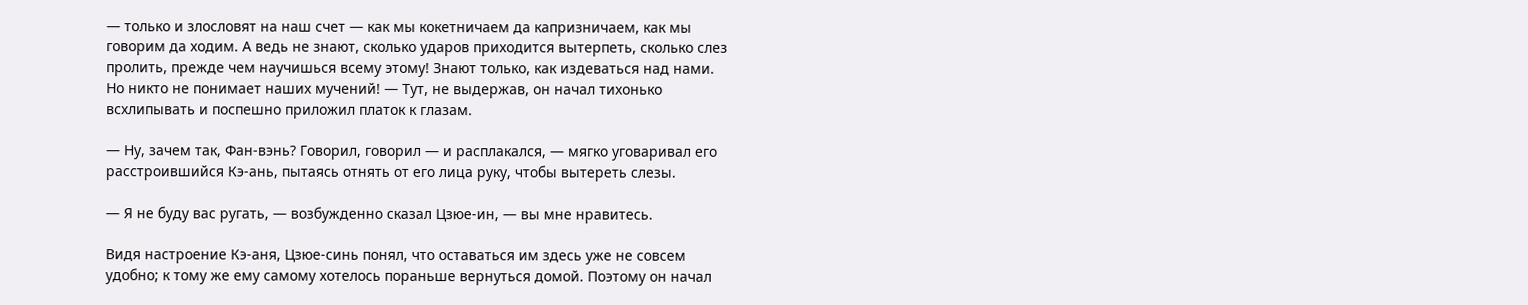— только и злословят на наш счет — как мы кокетничаем да капризничаем, как мы говорим да ходим. А ведь не знают, сколько ударов приходится вытерпеть, сколько слез пролить, прежде чем научишься всему этому! Знают только, как издеваться над нами. Но никто не понимает наших мучений! — Тут, не выдержав, он начал тихонько всхлипывать и поспешно приложил платок к глазам.

— Ну, зачем так, Фан-вэнь? Говорил, говорил — и расплакался, — мягко уговаривал его расстроившийся Кэ-ань, пытаясь отнять от его лица руку, чтобы вытереть слезы.

— Я не буду вас ругать, — возбужденно сказал Цзюе-ин, — вы мне нравитесь.

Видя настроение Кэ-аня, Цзюе-синь понял, что оставаться им здесь уже не совсем удобно; к тому же ему самому хотелось пораньше вернуться домой. Поэтому он начал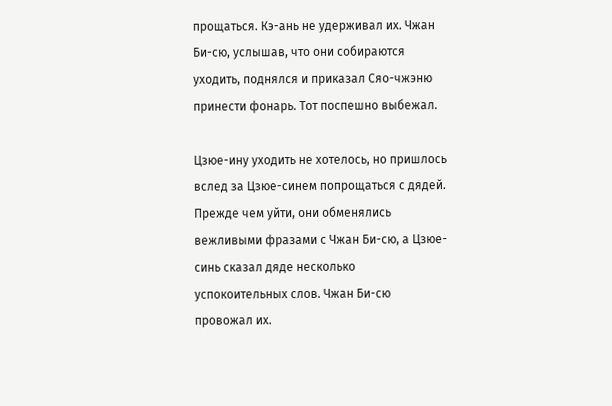прощаться. Кэ-ань не удерживал их. Чжан Би-сю, услышав, что они собираются уходить, поднялся и приказал Сяо-чжэню принести фонарь. Тот поспешно выбежал.

Цзюе-ину уходить не хотелось, но пришлось вслед за Цзюе-синем попрощаться с дядей. Прежде чем уйти, они обменялись вежливыми фразами с Чжан Би-сю, а Цзюе-синь сказал дяде несколько успокоительных слов. Чжан Би-сю провожал их.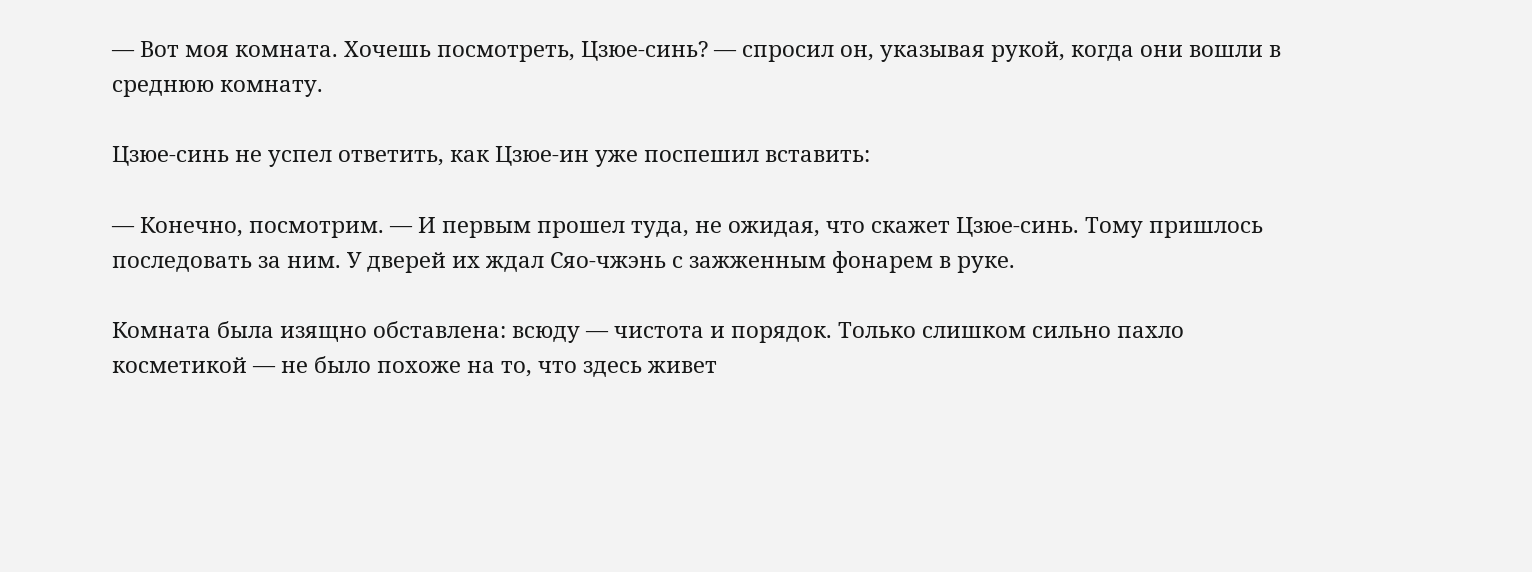— Вот моя комната. Хочешь посмотреть, Цзюе-синь? — спросил он, указывая рукой, когда они вошли в среднюю комнату.

Цзюе-синь не успел ответить, как Цзюе-ин уже поспешил вставить:

— Конечно, посмотрим. — И первым прошел туда, не ожидая, что скажет Цзюе-синь. Тому пришлось последовать за ним. У дверей их ждал Сяо-чжэнь с зажженным фонарем в руке.

Комната была изящно обставлена: всюду — чистота и порядок. Только слишком сильно пахло косметикой — не было похоже на то, что здесь живет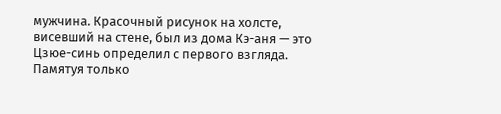мужчина. Красочный рисунок на холсте, висевший на стене, был из дома Кэ-аня — это Цзюе-синь определил с первого взгляда. Памятуя только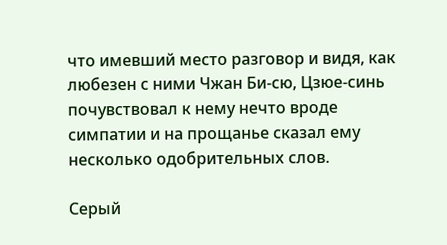что имевший место разговор и видя, как любезен с ними Чжан Би-сю, Цзюе-синь почувствовал к нему нечто вроде симпатии и на прощанье сказал ему несколько одобрительных слов.

Серый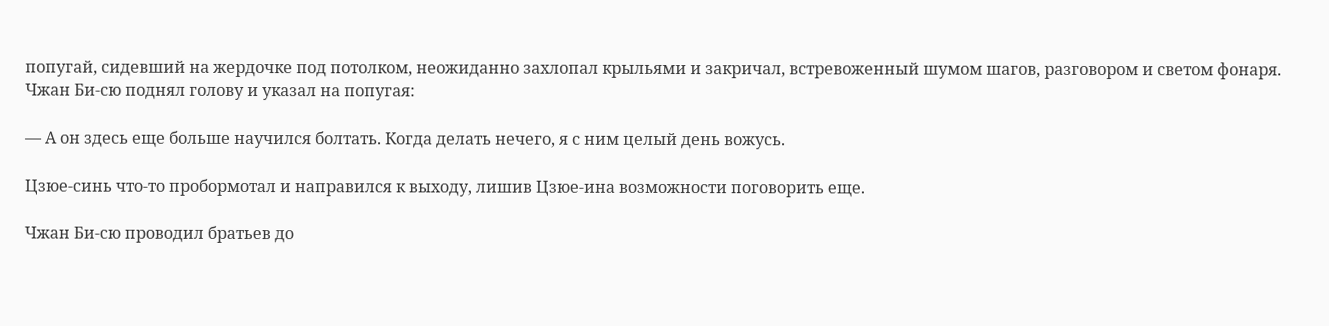попугай, сидевший на жердочке под потолком, неожиданно захлопал крыльями и закричал, встревоженный шумом шагов, разговором и светом фонаря. Чжан Би-сю поднял голову и указал на попугая:

— А он здесь еще больше научился болтать. Когда делать нечего, я с ним целый день вожусь.

Цзюе-синь что-то пробормотал и направился к выходу, лишив Цзюе-ина возможности поговорить еще.

Чжан Би-сю проводил братьев до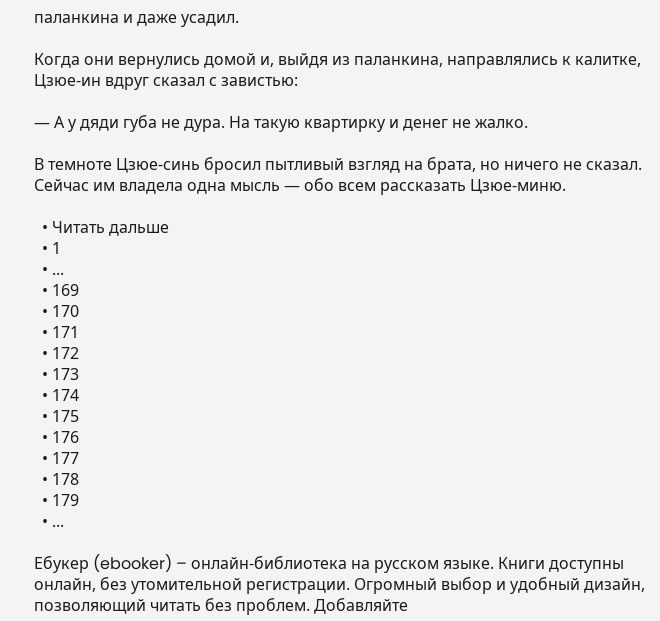паланкина и даже усадил.

Когда они вернулись домой и, выйдя из паланкина, направлялись к калитке, Цзюе-ин вдруг сказал с завистью:

— А у дяди губа не дура. На такую квартирку и денег не жалко.

В темноте Цзюе-синь бросил пытливый взгляд на брата, но ничего не сказал. Сейчас им владела одна мысль — обо всем рассказать Цзюе-миню.

  • Читать дальше
  • 1
  • ...
  • 169
  • 170
  • 171
  • 172
  • 173
  • 174
  • 175
  • 176
  • 177
  • 178
  • 179
  • ...

Ебукер (ebooker) – онлайн-библиотека на русском языке. Книги доступны онлайн, без утомительной регистрации. Огромный выбор и удобный дизайн, позволяющий читать без проблем. Добавляйте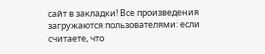сайт в закладки! Все произведения загружаются пользователями: если считаете, что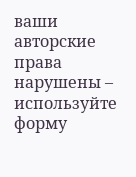ваши авторские права нарушены – используйте форму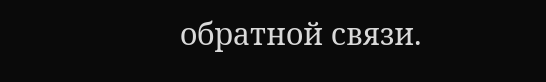обратной связи.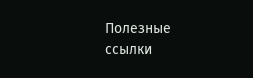Полезные ссылки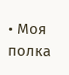• Моя полка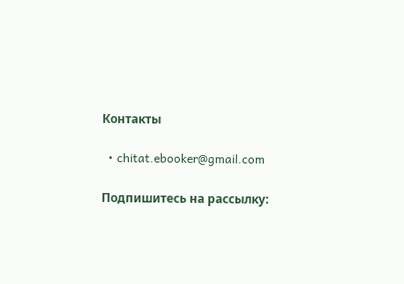Контакты

  • chitat.ebooker@gmail.com

Подпишитесь на рассылку: